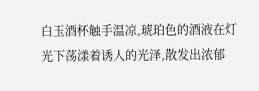白玉酒杯触手温凉,琥珀色的酒液在灯光下荡漾着诱人的光泽,散发出浓郁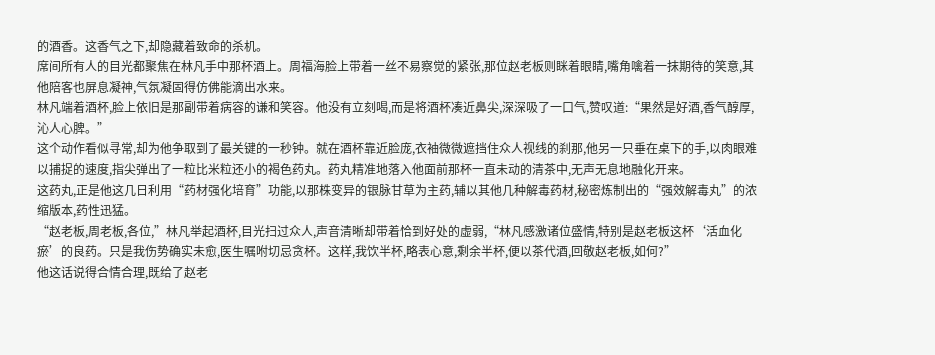的酒香。这香气之下,却隐藏着致命的杀机。
席间所有人的目光都聚焦在林凡手中那杯酒上。周福海脸上带着一丝不易察觉的紧张,那位赵老板则眯着眼睛,嘴角噙着一抹期待的笑意,其他陪客也屏息凝神,气氛凝固得仿佛能滴出水来。
林凡端着酒杯,脸上依旧是那副带着病容的谦和笑容。他没有立刻喝,而是将酒杯凑近鼻尖,深深吸了一口气,赞叹道:“果然是好酒,香气醇厚,沁人心脾。”
这个动作看似寻常,却为他争取到了最关键的一秒钟。就在酒杯靠近脸庞,衣袖微微遮挡住众人视线的刹那,他另一只垂在桌下的手,以肉眼难以捕捉的速度,指尖弹出了一粒比米粒还小的褐色药丸。药丸精准地落入他面前那杯一直未动的清茶中,无声无息地融化开来。
这药丸,正是他这几日利用“药材强化培育”功能,以那株变异的银脉甘草为主药,辅以其他几种解毒药材,秘密炼制出的“强效解毒丸”的浓缩版本,药性迅猛。
“赵老板,周老板,各位,”林凡举起酒杯,目光扫过众人,声音清晰却带着恰到好处的虚弱,“林凡感激诸位盛情,特别是赵老板这杯‘活血化瘀’的良药。只是我伤势确实未愈,医生嘱咐切忌贪杯。这样,我饮半杯,略表心意,剩余半杯,便以茶代酒,回敬赵老板,如何?”
他这话说得合情合理,既给了赵老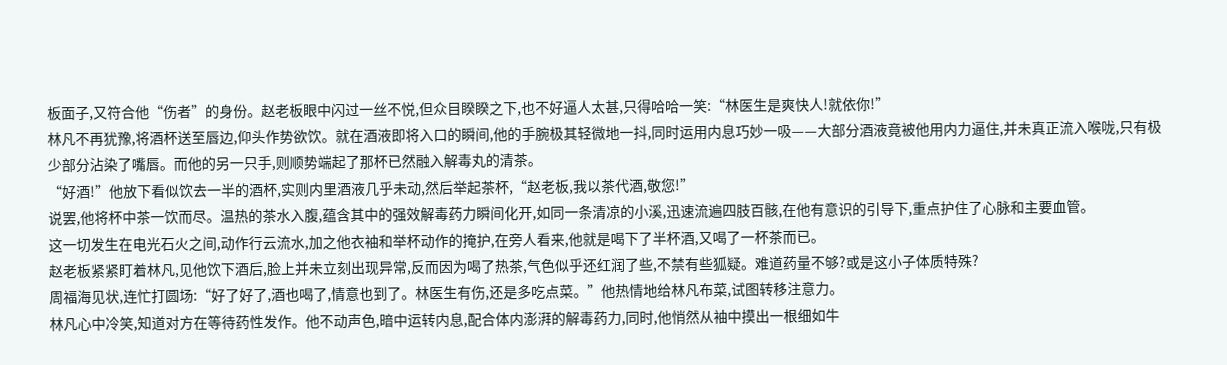板面子,又符合他“伤者”的身份。赵老板眼中闪过一丝不悦,但众目睽睽之下,也不好逼人太甚,只得哈哈一笑:“林医生是爽快人!就依你!”
林凡不再犹豫,将酒杯送至唇边,仰头作势欲饮。就在酒液即将入口的瞬间,他的手腕极其轻微地一抖,同时运用内息巧妙一吸——大部分酒液竟被他用内力逼住,并未真正流入喉咙,只有极少部分沾染了嘴唇。而他的另一只手,则顺势端起了那杯已然融入解毒丸的清茶。
“好酒!”他放下看似饮去一半的酒杯,实则内里酒液几乎未动,然后举起茶杯,“赵老板,我以茶代酒,敬您!”
说罢,他将杯中茶一饮而尽。温热的茶水入腹,蕴含其中的强效解毒药力瞬间化开,如同一条清凉的小溪,迅速流遍四肢百骸,在他有意识的引导下,重点护住了心脉和主要血管。
这一切发生在电光石火之间,动作行云流水,加之他衣袖和举杯动作的掩护,在旁人看来,他就是喝下了半杯酒,又喝了一杯茶而已。
赵老板紧紧盯着林凡,见他饮下酒后,脸上并未立刻出现异常,反而因为喝了热茶,气色似乎还红润了些,不禁有些狐疑。难道药量不够?或是这小子体质特殊?
周福海见状,连忙打圆场:“好了好了,酒也喝了,情意也到了。林医生有伤,还是多吃点菜。”他热情地给林凡布菜,试图转移注意力。
林凡心中冷笑,知道对方在等待药性发作。他不动声色,暗中运转内息,配合体内澎湃的解毒药力,同时,他悄然从袖中摸出一根细如牛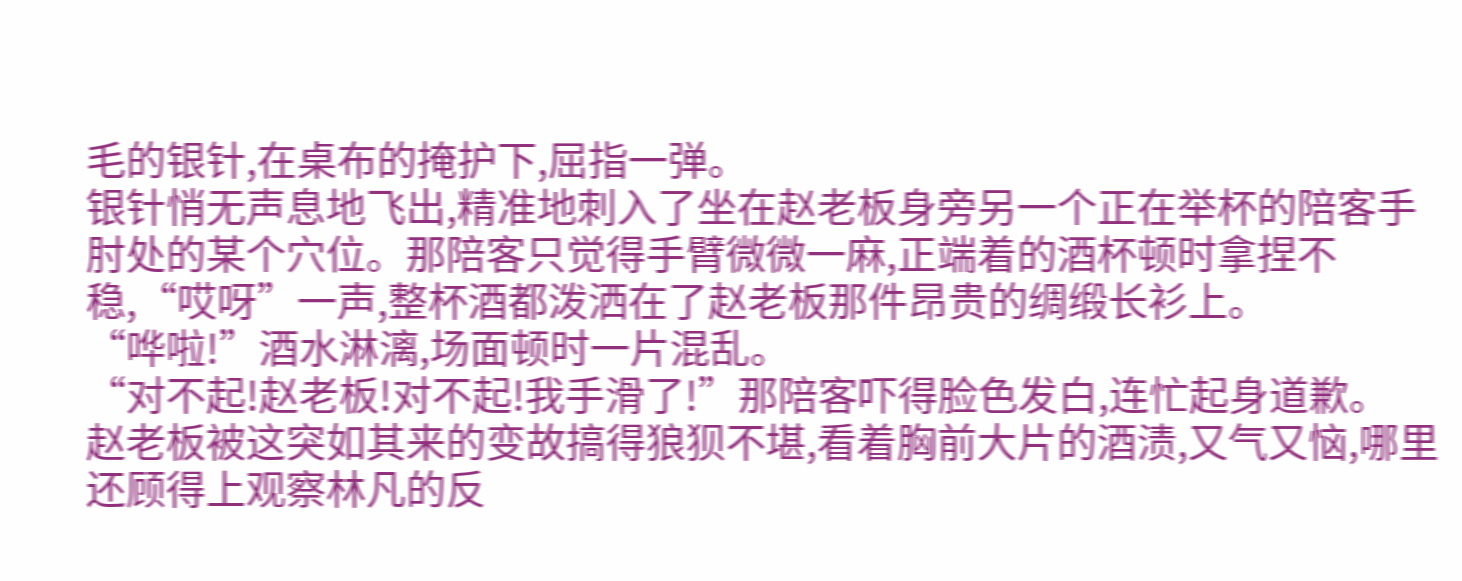毛的银针,在桌布的掩护下,屈指一弹。
银针悄无声息地飞出,精准地刺入了坐在赵老板身旁另一个正在举杯的陪客手肘处的某个穴位。那陪客只觉得手臂微微一麻,正端着的酒杯顿时拿捏不稳,“哎呀”一声,整杯酒都泼洒在了赵老板那件昂贵的绸缎长衫上。
“哗啦!”酒水淋漓,场面顿时一片混乱。
“对不起!赵老板!对不起!我手滑了!”那陪客吓得脸色发白,连忙起身道歉。
赵老板被这突如其来的变故搞得狼狈不堪,看着胸前大片的酒渍,又气又恼,哪里还顾得上观察林凡的反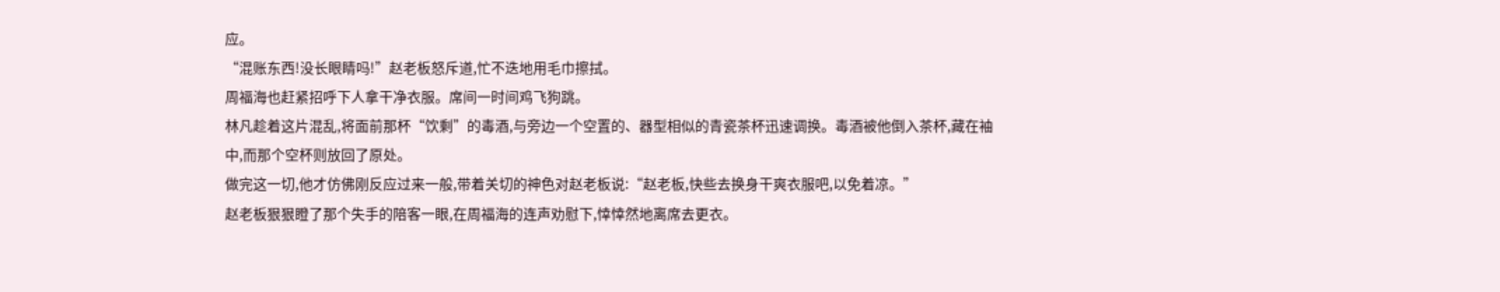应。
“混账东西!没长眼睛吗!”赵老板怒斥道,忙不迭地用毛巾擦拭。
周福海也赶紧招呼下人拿干净衣服。席间一时间鸡飞狗跳。
林凡趁着这片混乱,将面前那杯“饮剩”的毒酒,与旁边一个空置的、器型相似的青瓷茶杯迅速调换。毒酒被他倒入茶杯,藏在袖中,而那个空杯则放回了原处。
做完这一切,他才仿佛刚反应过来一般,带着关切的神色对赵老板说:“赵老板,快些去换身干爽衣服吧,以免着凉。”
赵老板狠狠瞪了那个失手的陪客一眼,在周福海的连声劝慰下,悻悻然地离席去更衣。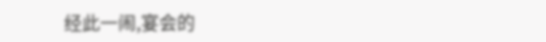经此一闹,宴会的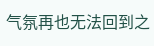气氛再也无法回到之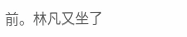前。林凡又坐了